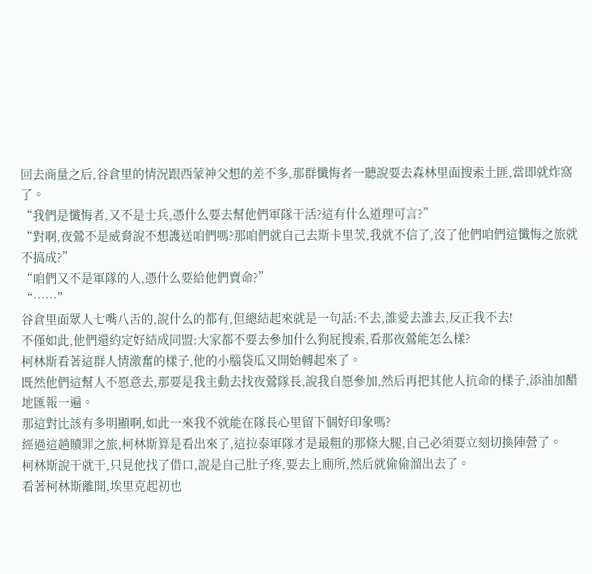回去商量之后,谷倉里的情況跟西蒙神父想的差不多,那群懺悔者一聽說要去森林里面搜索土匪,當即就炸窩了。
“我們是懺悔者,又不是士兵,憑什么要去幫他們軍隊干活?這有什么道理可言?”
“對啊,夜鶯不是威脅說不想護送咱們嗎?那咱們就自己去斯卡里茨,我就不信了,沒了他們咱們這懺悔之旅就不搞成?”
“咱們又不是軍隊的人,憑什么要給他們賣命?”
“……”
谷倉里面眾人七嘴八舌的,說什么的都有,但總結起來就是一句話:不去,誰愛去誰去,反正我不去!
不僅如此,他們還約定好結成同盟:大家都不要去參加什么狗屁搜索,看那夜鶯能怎么樣?
柯林斯看著這群人情激奮的樣子,他的小腦袋瓜又開始轉起來了。
既然他們這幫人不愿意去,那要是我主動去找夜鶯隊長,說我自愿參加,然后再把其他人抗命的樣子,添油加醋地匯報一遍。
那這對比該有多明顯啊,如此一來我不就能在隊長心里留下個好印象嗎?
經過這趟贖罪之旅,柯林斯算是看出來了,這拉泰軍隊才是最粗的那條大腿,自己必須要立刻切換陣營了。
柯林斯說干就干,只見他找了借口,說是自己肚子疼,要去上廁所,然后就偷偷溜出去了。
看著柯林斯離開,埃里克起初也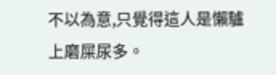不以為意,只覺得這人是懶驢上磨屎尿多。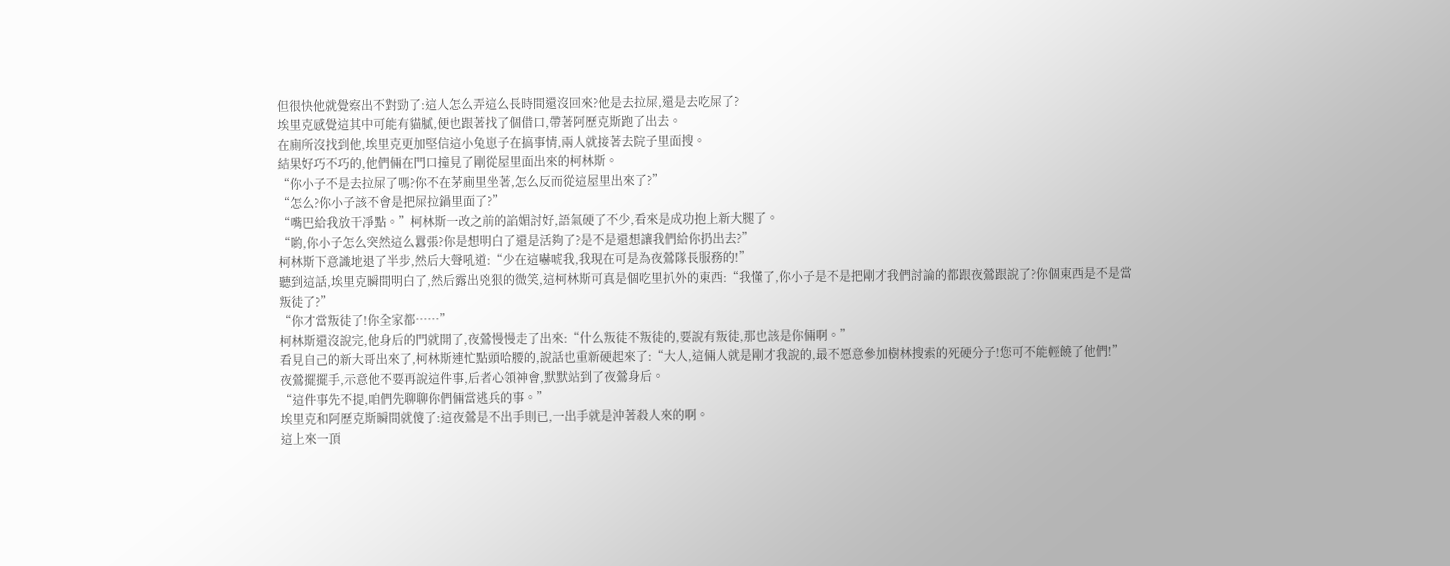但很快他就覺察出不對勁了:這人怎么弄這么長時間還沒回來?他是去拉屎,還是去吃屎了?
埃里克感覺這其中可能有貓膩,便也跟著找了個借口,帶著阿歷克斯跑了出去。
在廁所沒找到他,埃里克更加堅信這小兔崽子在搞事情,兩人就接著去院子里面搜。
結果好巧不巧的,他們倆在門口撞見了剛從屋里面出來的柯林斯。
“你小子不是去拉屎了嗎?你不在茅廁里坐著,怎么反而從這屋里出來了?”
“怎么?你小子該不會是把屎拉鍋里面了?”
“嘴巴給我放干凈點。”柯林斯一改之前的諂媚討好,語氣硬了不少,看來是成功抱上新大腿了。
“喲,你小子怎么突然這么囂張?你是想明白了還是活夠了?是不是還想讓我們給你扔出去?”
柯林斯下意識地退了半步,然后大聲吼道:“少在這嚇唬我,我現在可是為夜鶯隊長服務的!”
聽到這話,埃里克瞬間明白了,然后露出兇狠的微笑,這柯林斯可真是個吃里扒外的東西:“我懂了,你小子是不是把剛才我們討論的都跟夜鶯跟說了?你個東西是不是當叛徒了?”
“你才當叛徒了!你全家都……”
柯林斯還沒說完,他身后的門就開了,夜鶯慢慢走了出來:“什么叛徒不叛徒的,要說有叛徒,那也該是你倆啊。”
看見自己的新大哥出來了,柯林斯連忙點頭哈腰的,說話也重新硬起來了:“大人,這倆人就是剛才我說的,最不愿意參加樹林搜索的死硬分子!您可不能輕饒了他們!”
夜鶯擺擺手,示意他不要再說這件事,后者心領神會,默默站到了夜鶯身后。
“這件事先不提,咱們先聊聊你們倆當逃兵的事。”
埃里克和阿歷克斯瞬間就傻了:這夜鶯是不出手則已,一出手就是沖著殺人來的啊。
這上來一頂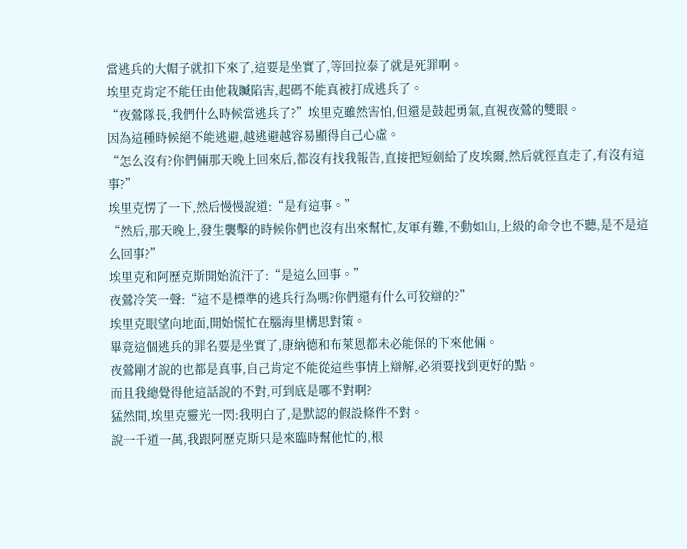當逃兵的大帽子就扣下來了,這要是坐實了,等回拉泰了就是死罪啊。
埃里克肯定不能任由他栽贓陷害,起碼不能真被打成逃兵了。
“夜鶯隊長,我們什么時候當逃兵了?”埃里克雖然害怕,但還是鼓起勇氣,直視夜鶯的雙眼。
因為這種時候絕不能逃避,越逃避越容易顯得自己心虛。
“怎么沒有?你們倆那天晚上回來后,都沒有找我報告,直接把短劍給了皮埃爾,然后就徑直走了,有沒有這事?”
埃里克愣了一下,然后慢慢說道:“是有這事。”
“然后,那天晚上,發生襲擊的時候你們也沒有出來幫忙,友軍有難,不動如山,上級的命令也不聽,是不是這么回事?”
埃里克和阿歷克斯開始流汗了:“是這么回事。”
夜鶯冷笑一聲:“這不是標準的逃兵行為嗎?你們還有什么可狡辯的?”
埃里克眼望向地面,開始慌忙在腦海里構思對策。
畢竟這個逃兵的罪名要是坐實了,康納德和布萊恩都未必能保的下來他倆。
夜鶯剛才說的也都是真事,自己肯定不能從這些事情上辯解,必須要找到更好的點。
而且我總覺得他這話說的不對,可到底是哪不對啊?
猛然間,埃里克靈光一閃:我明白了,是默認的假設條件不對。
說一千道一萬,我跟阿歷克斯只是來臨時幫他忙的,根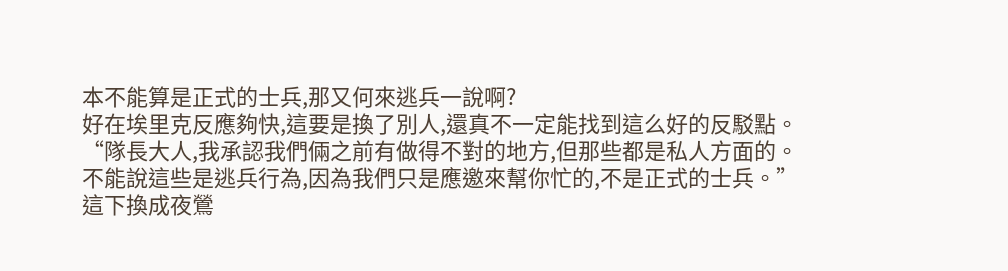本不能算是正式的士兵,那又何來逃兵一說啊?
好在埃里克反應夠快,這要是換了別人,還真不一定能找到這么好的反駁點。
“隊長大人,我承認我們倆之前有做得不對的地方,但那些都是私人方面的。不能說這些是逃兵行為,因為我們只是應邀來幫你忙的,不是正式的士兵。”
這下換成夜鶯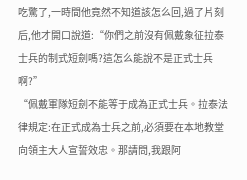吃驚了,一時間他竟然不知道該怎么回,過了片刻后,他才開口說道:“你們之前沒有佩戴象征拉泰士兵的制式短劍嗎?這怎么能說不是正式士兵啊?”
“佩戴軍隊短劍不能等于成為正式士兵。拉泰法律規定:在正式成為士兵之前,必須要在本地教堂向領主大人宣誓效忠。那請問,我跟阿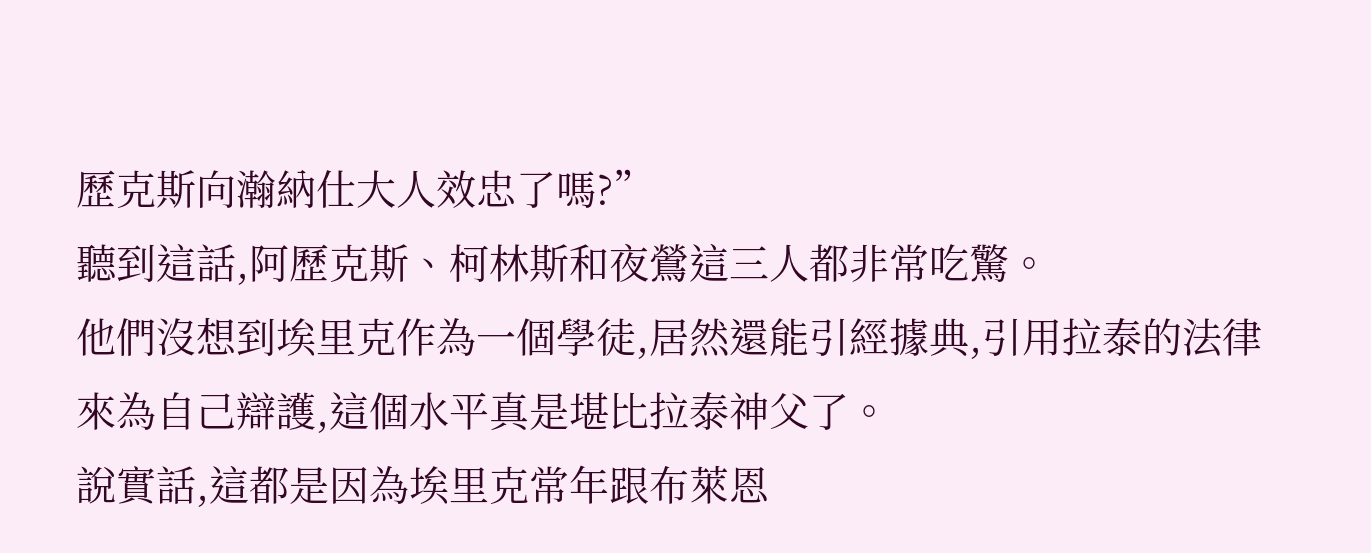歷克斯向瀚納仕大人效忠了嗎?”
聽到這話,阿歷克斯、柯林斯和夜鶯這三人都非常吃驚。
他們沒想到埃里克作為一個學徒,居然還能引經據典,引用拉泰的法律來為自己辯護,這個水平真是堪比拉泰神父了。
說實話,這都是因為埃里克常年跟布萊恩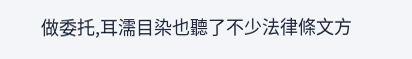做委托,耳濡目染也聽了不少法律條文方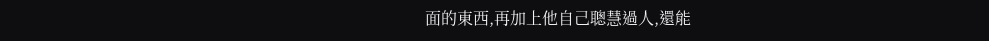面的東西,再加上他自己聰慧過人,還能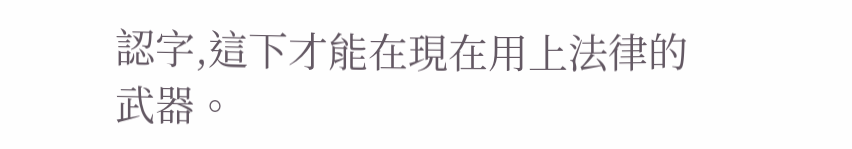認字,這下才能在現在用上法律的武器。